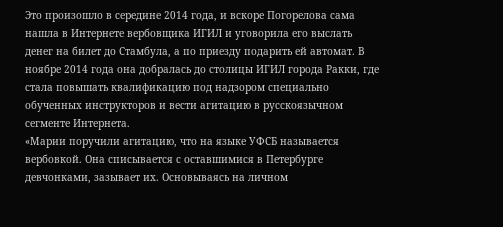Это произошло в середине 2014 года, и вскоре Погорелова сама нашла в Интернете вербовщика ИГИЛ и уговорила его выслать денег на билет до Стамбула, а по приезду подарить ей автомат. В ноябре 2014 года она добралась до столицы ИГИЛ города Ракки, где стала повышать квалификацию под надзором специально обученных инструкторов и вести агитацию в русскоязычном сегменте Интернета.
«Марии поручили агитацию, что на языке УФСБ называется вербовкой. Она списывается с оставшимися в Петербурге девчонками, зазывает их. Основываясь на личном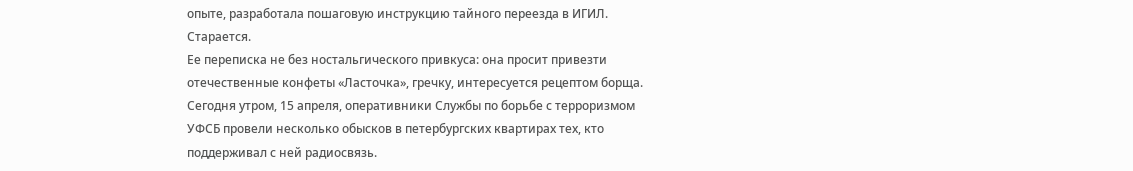опыте, разработала пошаговую инструкцию тайного переезда в ИГИЛ. Старается.
Ее переписка не без ностальгического привкуса: она просит привезти отечественные конфеты «Ласточка», гречку, интересуется рецептом борща.
Сегодня утром, 15 апреля, оперативники Службы по борьбе с терроризмом УФСБ провели несколько обысков в петербургских квартирах тех, кто поддерживал с ней радиосвязь.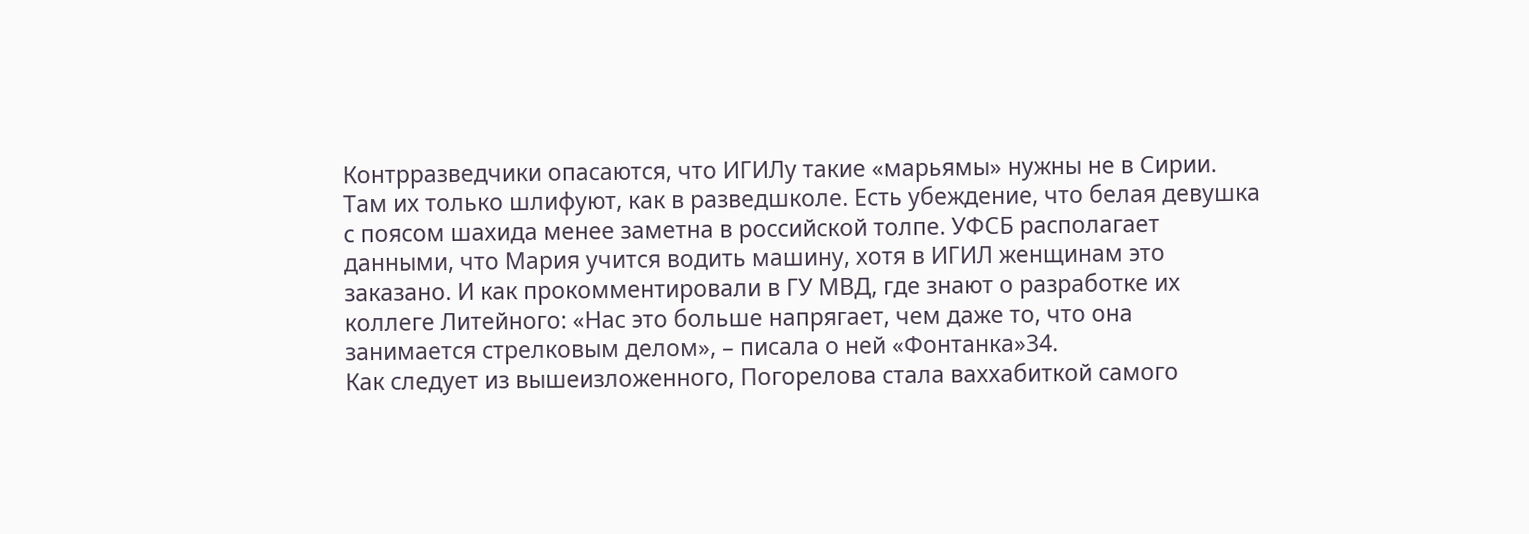Контрразведчики опасаются, что ИГИЛу такие «марьямы» нужны не в Сирии. Там их только шлифуют, как в разведшколе. Есть убеждение, что белая девушка с поясом шахида менее заметна в российской толпе. УФСБ располагает данными, что Мария учится водить машину, хотя в ИГИЛ женщинам это заказано. И как прокомментировали в ГУ МВД, где знают о разработке их коллеге Литейного: «Нас это больше напрягает, чем даже то, что она занимается стрелковым делом», – писала о ней «Фонтанка»34.
Как следует из вышеизложенного, Погорелова стала ваххабиткой самого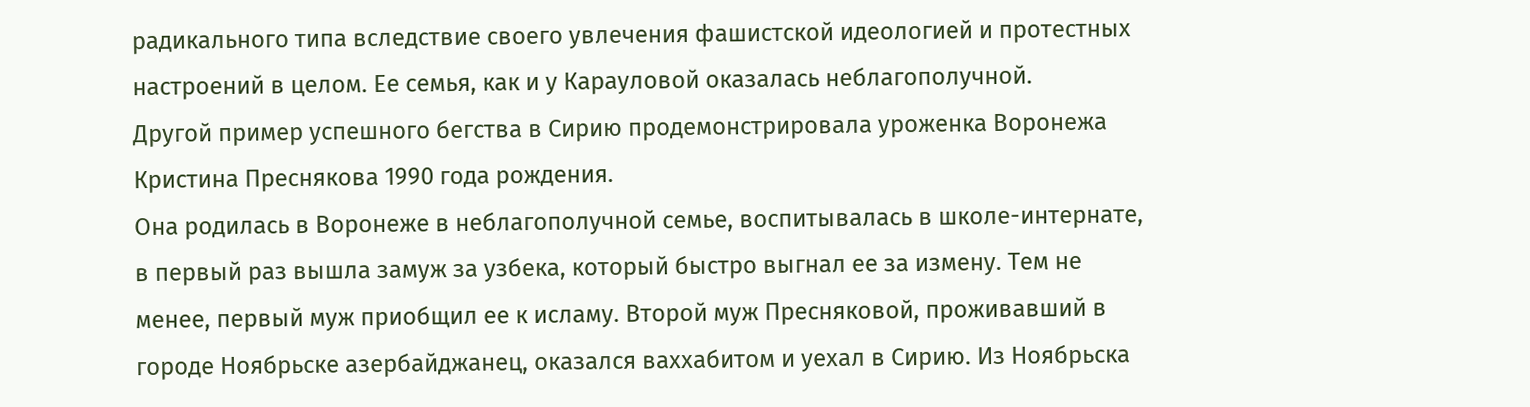радикального типа вследствие своего увлечения фашистской идеологией и протестных настроений в целом. Ее семья, как и у Карауловой оказалась неблагополучной.
Другой пример успешного бегства в Сирию продемонстрировала уроженка Воронежа Кристина Преснякова 1990 года рождения.
Она родилась в Воронеже в неблагополучной семье, воспитывалась в школе-интернате, в первый раз вышла замуж за узбека, который быстро выгнал ее за измену. Тем не менее, первый муж приобщил ее к исламу. Второй муж Пресняковой, проживавший в городе Ноябрьске азербайджанец, оказался ваххабитом и уехал в Сирию. Из Ноябрьска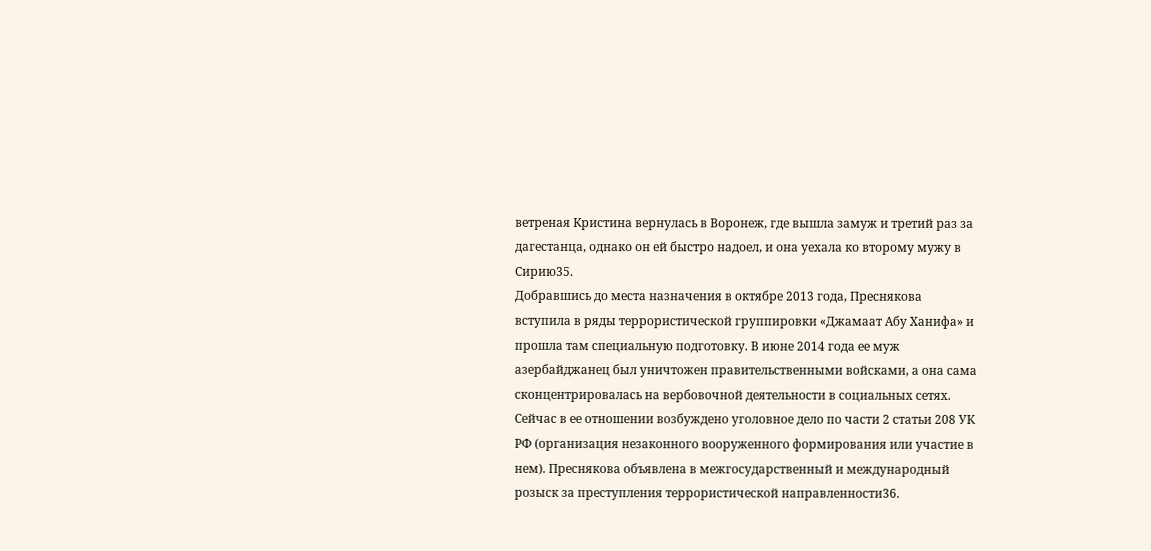ветреная Кристина вернулась в Воронеж, где вышла замуж и третий раз за дагестанца, однако он ей быстро надоел, и она уехала ко второму мужу в Сирию35.
Добравшись до места назначения в октябре 2013 года, Преснякова вступила в ряды террористической группировки «Джамаат Абу Xанифа» и прошла там специальную подготовку. В июне 2014 года ее муж азербайджанец был уничтожен правительственными войсками, а она сама сконцентрировалась на вербовочной деятельности в социальных сетях. Сейчас в ее отношении возбуждено уголовное дело по части 2 статьи 208 УК РФ (организация незаконного вооруженного формирования или участие в нем). Преснякова объявлена в межгосударственный и международный розыск за преступления террористической направленности36.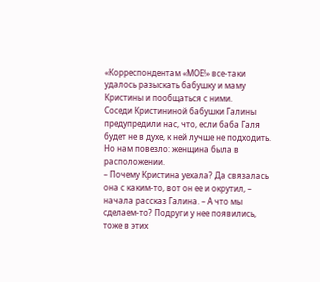«Корреспондентам «МОЕ!» все-таки удалось разыскать бабушку и маму Кристины и пообщаться с ними.
Соседи Кристининой бабушки Галины предупредили нас, что, если баба Галя будет не в духе, к ней лучше не подходить. Но нам повезло: женщина была в расположении.
– Почему Кристина уехала? Да связалась она с каким-то, вот он ее и окрутил, – начала рассказ Галина. – А что мы сделаем-то? Подруги у нее появились, тоже в этих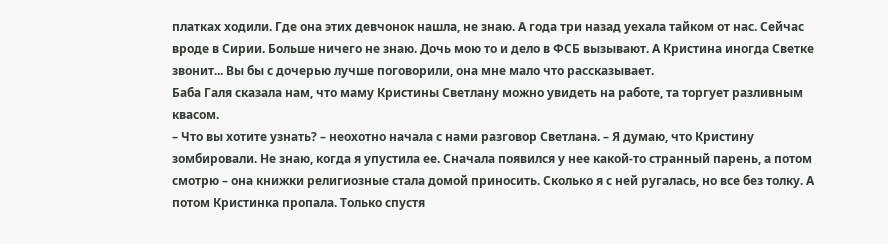платках ходили. Где она этих девчонок нашла, не знаю. А года три назад уехала тайком от нас. Сейчас вроде в Сирии. Больше ничего не знаю. Дочь мою то и дело в ФСБ вызывают. А Кристина иногда Светке звонит... Вы бы с дочерью лучше поговорили, она мне мало что рассказывает.
Баба Галя сказала нам, что маму Кристины Светлану можно увидеть на работе, та торгует разливным квасом.
– Что вы хотите узнать? – неохотно начала с нами разговор Светлана. – Я думаю, что Кристину зомбировали. Не знаю, когда я упустила ее. Сначала появился у нее какой-то странный парень, а потом смотрю – она книжки религиозные стала домой приносить. Сколько я с ней ругалась, но все без толку. А потом Кристинка пропала. Только спустя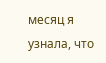месяц я узнала, что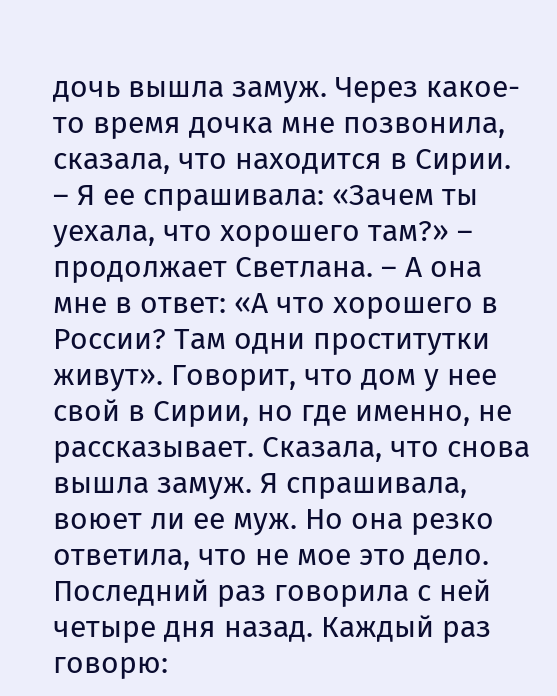дочь вышла замуж. Через какое-то время дочка мне позвонила, сказала, что находится в Сирии.
– Я ее спрашивала: «Зачем ты уехала, что хорошего там?» – продолжает Светлана. – А она мне в ответ: «А что хорошего в России? Там одни проститутки живут». Говорит, что дом у нее свой в Сирии, но где именно, не рассказывает. Сказала, что снова вышла замуж. Я спрашивала, воюет ли ее муж. Но она резко ответила, что не мое это дело. Последний раз говорила с ней четыре дня назад. Каждый раз говорю: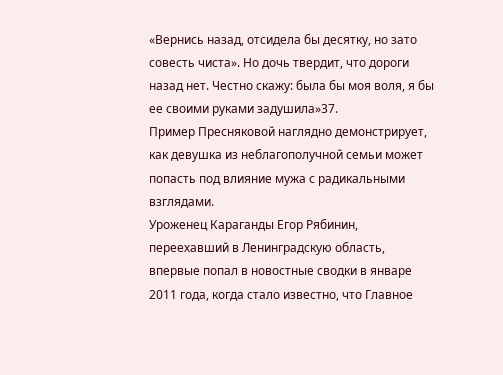«Вернись назад, отсидела бы десятку, но зато совесть чиста». Но дочь твердит, что дороги назад нет. Честно скажу: была бы моя воля, я бы ее своими руками задушила»37.
Пример Пресняковой наглядно демонстрирует, как девушка из неблагополучной семьи может попасть под влияние мужа с радикальными взглядами.
Уроженец Караганды Егор Рябинин, переехавший в Ленинградскую область, впервые попал в новостные сводки в январе 2011 года, когда стало известно, что Главное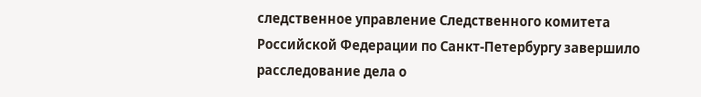следственное управление Следственного комитета Российской Федерации по Санкт-Петербургу завершило расследование дела о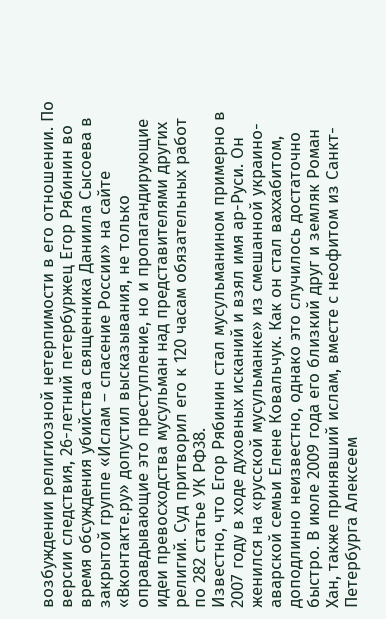возбуждении религиозной нетерпимости в его отношении. По версии следствия, 26-летний петербуржец Егор Рябинин во время обсуждения убийства священника Даниила Сысоева в закрытой группе «Ислам – спасение России» на сайте «Вконтакте.ру» допустил высказывания, не только оправдывающие это преступление, но и пропагандирующие идеи превосходства мусульман над представителями других религий. Суд притворил его к 120 часам обязательных работ по 282 статье УК РФ38.
Известно, что Егор Рябинин стал мусульманином примерно в 2007 году в ходе духовных исканий и взял имя ар-Руси. Он женился на «русской мусульманке» из смешанной украино-аварской семьи Елене Ковальчук. Как он стал ваххабитом, доподлинно неизвестно, однако это случилось достаточно быстро. В июле 2009 года его близкий друг и земляк Роман Хан, также принявший ислам, вместе с неофитом из Санкт-Петербурга Алексеем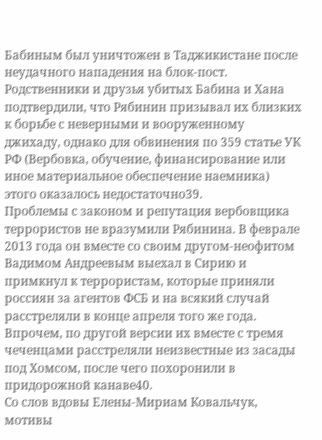Бабиным был уничтожен в Таджикистане после неудачного нападения на блок-пост. Родственники и друзья убитых Бабина и Хана подтвердили, что Рябинин призывал их близких к борьбе с неверными и вооруженному джихаду, однако для обвинения по 359 статье УК РФ (Вербовка, обучение, финансирование или иное материальное обеспечение наемника) этого оказалось недостаточно39.
Проблемы с законом и репутация вербовщика террористов не вразумили Рябинина. В феврале 2013 года он вместе со своим другом-неофитом Вадимом Андреевым выехал в Сирию и примкнул к террористам, которые приняли россиян за агентов ФСБ и на всякий случай расстреляли в конце апреля того же года. Впрочем, по другой версии их вместе с тремя чеченцами расстреляли неизвестные из засады под Хомсом, после чего похоронили в придорожной канаве40.
Со слов вдовы Елены-Мириам Ковальчук, мотивы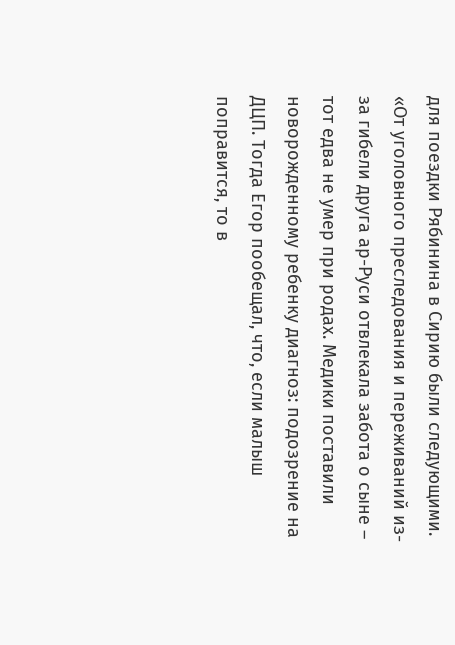для поездки Рябинина в Сирию были следующими.
«От уголовного преследования и переживаний из-за гибели друга ар-Руси отвлекала забота о сыне – тот едва не умер при родах. Медики поставили новорожденному ребенку диагноз: подозрение на ДЦП. Тогда Егор пообещал, что, если малыш поправится, то в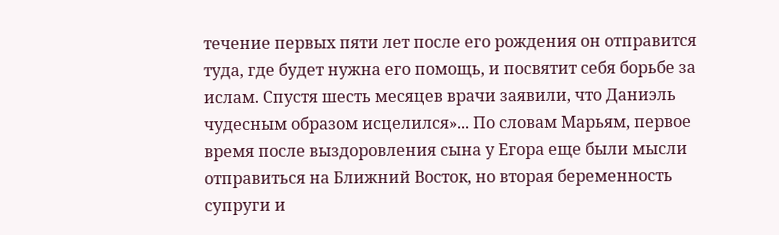течение первых пяти лет после его рождения он отправится туда, где будет нужна его помощь, и посвятит себя борьбе за ислам. Спустя шесть месяцев врачи заявили, что Даниэль чудесным образом исцелился»... По словам Марьям, первое время после выздоровления сына у Егора еще были мысли отправиться на Ближний Восток, но вторая беременность супруги и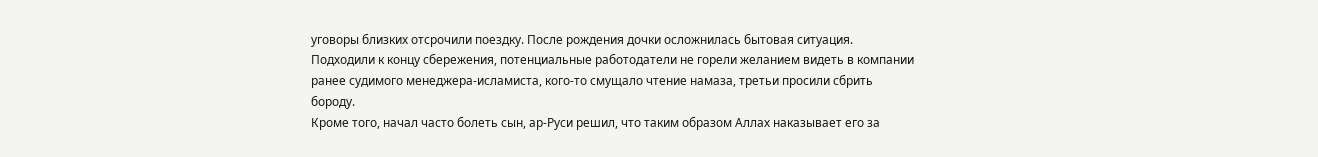уговоры близких отсрочили поездку. После рождения дочки осложнилась бытовая ситуация. Подходили к концу сбережения, потенциальные работодатели не горели желанием видеть в компании ранее судимого менеджера-исламиста, кого-то смущало чтение намаза, третьи просили сбрить бороду.
Кроме того, начал часто болеть сын, ар-Руси решил, что таким образом Аллах наказывает его за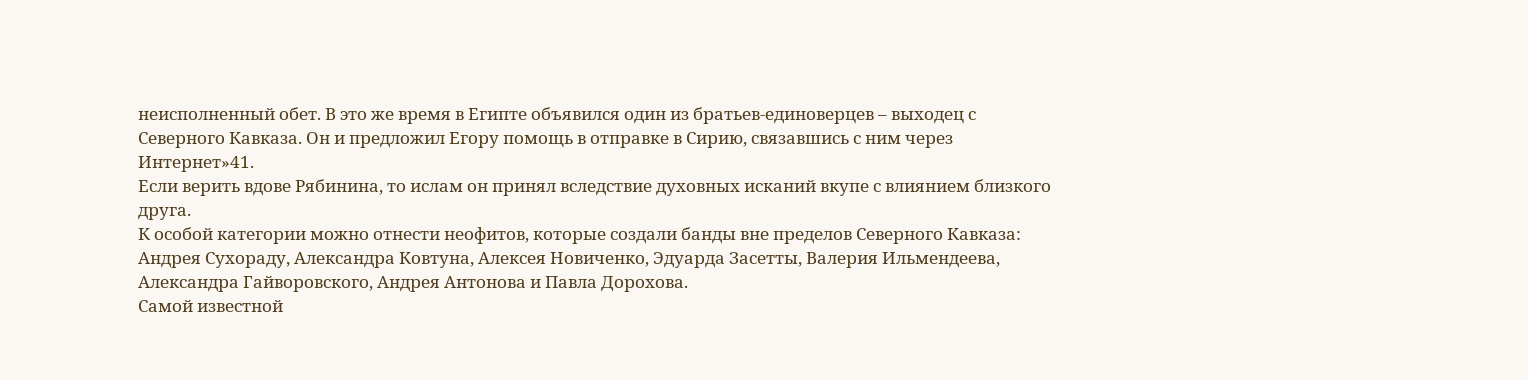неисполненный обет. В это же время в Египте объявился один из братьев-единоверцев – выходец с Северного Кавказа. Он и предложил Егору помощь в отправке в Сирию, связавшись с ним через Интернет»41.
Если верить вдове Рябинина, то ислам он принял вследствие духовных исканий вкупе с влиянием близкого друга.
К особой категории можно отнести неофитов, которые создали банды вне пределов Северного Кавказа: Андрея Сухораду, Александра Ковтуна, Алексея Новиченко, Эдуарда Засетты, Валерия Ильмендеева, Александра Гайворовского, Андрея Антонова и Павла Дорохова.
Самой известной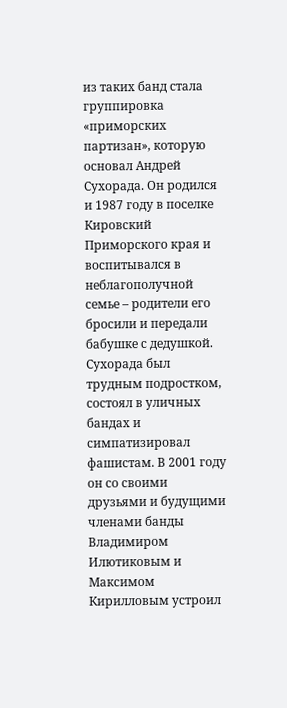из таких банд стала группировка «приморских партизан», которую основал Андрей Сухорада. Он родился и 1987 году в поселке Кировский Приморского края и воспитывался в неблагополучной семье – родители его бросили и передали бабушке с дедушкой. Сухорада был трудным подростком, состоял в уличных бандах и симпатизировал фашистам. В 2001 году он со своими друзьями и будущими членами банды Владимиром Илютиковым и Максимом Кирилловым устроил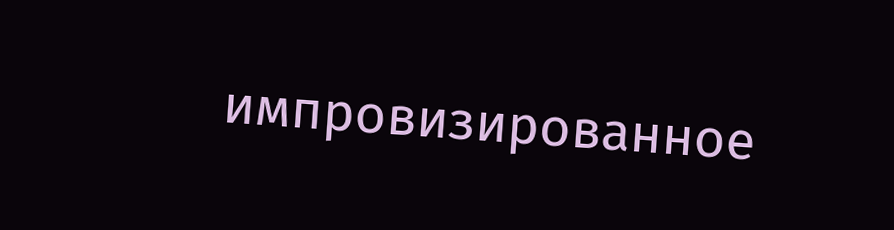импровизированное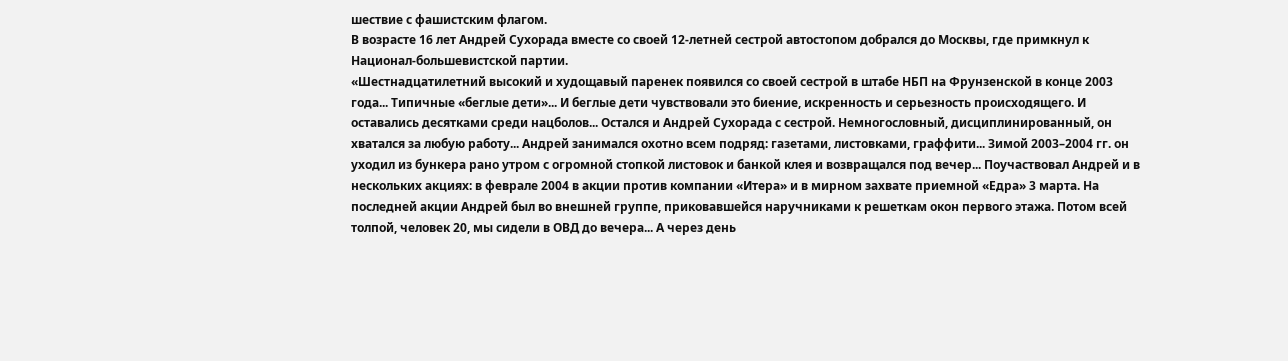шествие с фашистским флагом.
В возрасте 16 лет Андрей Сухорада вместе со своей 12-летней сестрой автостопом добрался до Москвы, где примкнул к Национал-большевистской партии.
«Шестнадцатилетний высокий и худощавый паренек появился со своей сестрой в штабе НБП на Фрунзенской в конце 2003 года... Типичные «беглые дети»... И беглые дети чувствовали это биение, искренность и серьезность происходящего. И оставались десятками среди нацболов... Остался и Андрей Сухорада с сестрой. Немногословный, дисциплинированный, он хватался за любую работу... Андрей занимался охотно всем подряд: газетами, листовками, граффити... Зимой 2003–2004 гг. он уходил из бункера рано утром с огромной стопкой листовок и банкой клея и возвращался под вечер... Поучаствовал Андрей и в нескольких акциях: в феврале 2004 в акции против компании «Итера» и в мирном захвате приемной «Едра» 3 марта. На последней акции Андрей был во внешней группе, приковавшейся наручниками к решеткам окон первого этажа. Потом всей толпой, человек 20, мы сидели в ОВД до вечера... А через день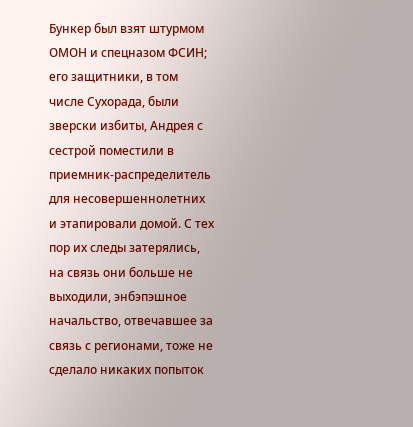Бункер был взят штурмом ОМОН и спецназом ФСИН; его защитники, в том числе Сухорада, были зверски избиты, Андрея с сестрой поместили в приемник-распределитель для несовершеннолетних и этапировали домой. С тех пор их следы затерялись, на связь они больше не выходили, энбэпэшное начальство, отвечавшее за связь с регионами, тоже не сделало никаких попыток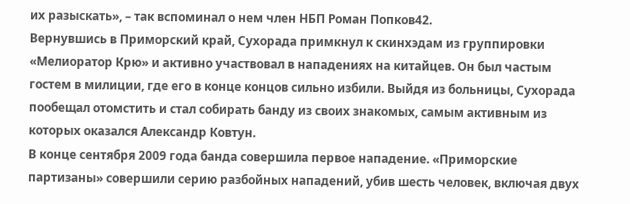их разыскать», – так вспоминал о нем член НБП Роман Попков42.
Вернувшись в Приморский край, Сухорада примкнул к скинхэдам из группировки «Мелиоратор Крю» и активно участвовал в нападениях на китайцев. Он был частым гостем в милиции, где его в конце концов сильно избили. Выйдя из больницы, Сухорада пообещал отомстить и стал собирать банду из своих знакомых, самым активным из которых оказался Александр Ковтун.
В конце сентября 2009 года банда совершила первое нападение. «Приморские партизаны» совершили серию разбойных нападений, убив шесть человек, включая двух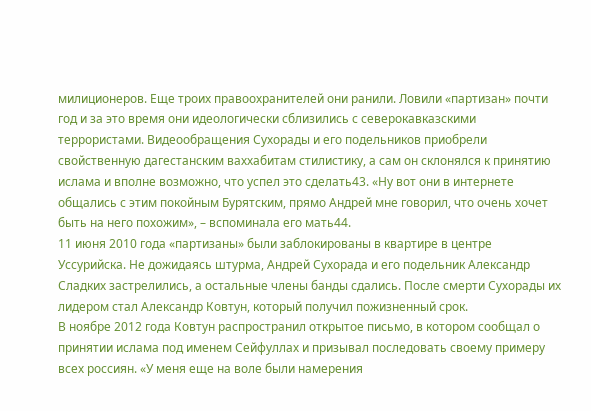милиционеров. Еще троих правоохранителей они ранили. Ловили «партизан» почти год и за это время они идеологически сблизились с северокавказскими террористами. Видеообращения Сухорады и его подельников приобрели свойственную дагестанским ваххабитам стилистику, а сам он склонялся к принятию ислама и вполне возможно, что успел это сделать43. «Ну вот они в интернете общались с этим покойным Бурятским, прямо Андрей мне говорил, что очень хочет быть на него похожим», – вспоминала его мать44.
11 июня 2010 года «партизаны» были заблокированы в квартире в центре Уссурийска. Не дожидаясь штурма, Андрей Сухорада и его подельник Александр Сладких застрелились, а остальные члены банды сдались. После смерти Сухорады их лидером стал Александр Ковтун, который получил пожизненный срок.
В ноябре 2012 года Ковтун распространил открытое письмо, в котором сообщал о принятии ислама под именем Сейфуллах и призывал последовать своему примеру всех россиян. «У меня еще на воле были намерения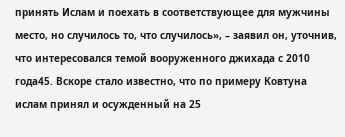принять Ислам и поехать в соответствующее для мужчины место, но случилось то, что случилось», – заявил он, уточнив, что интересовался темой вооруженного джихада с 2010 года45. Вскоре стало известно, что по примеру Ковтуна ислам принял и осужденный на 25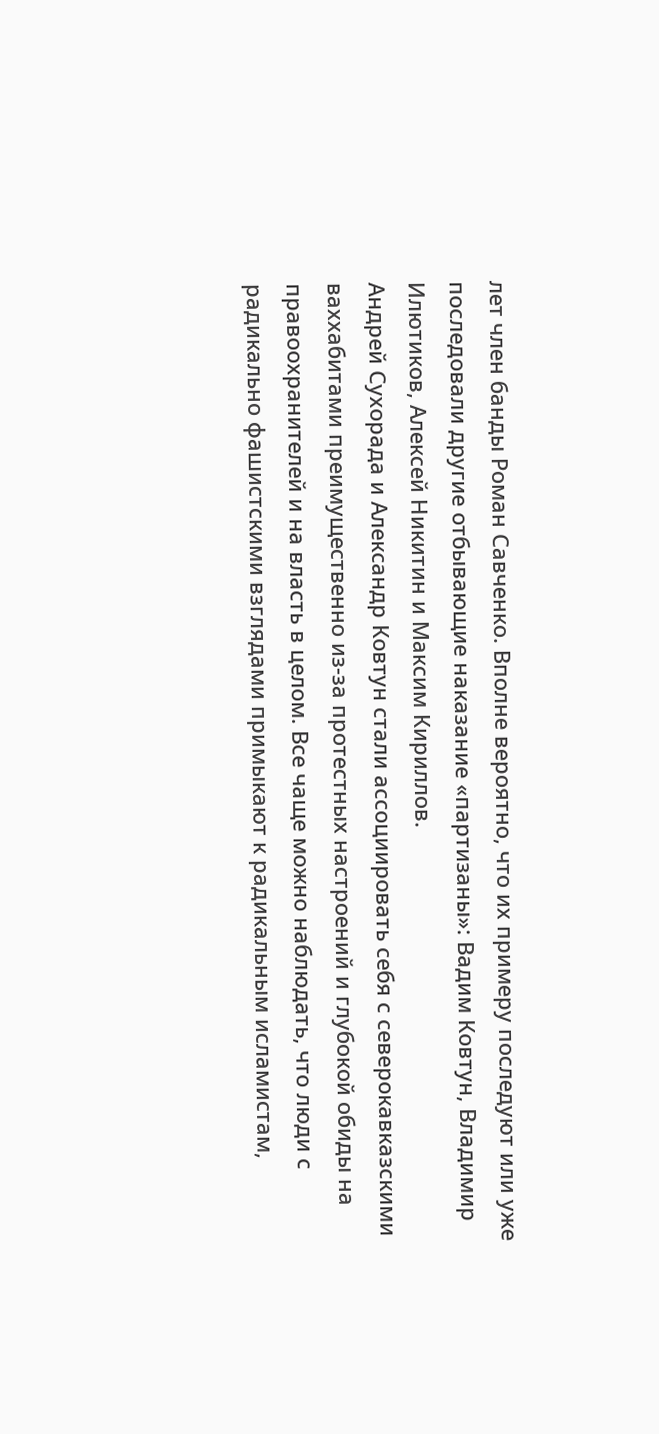лет член банды Роман Савченко. Вполне вероятно, что их примеру последуют или уже последовали другие отбывающие наказание «партизаны»: Вадим Ковтун, Владимир Илютиков, Алексей Никитин и Максим Кириллов.
Андрей Сухорада и Александр Ковтун стали ассоциировать себя с северокавказскими ваххабитами преимущественно из-за протестных настроений и глубокой обиды на правоохранителей и на власть в целом. Все чаще можно наблюдать, что люди с радикально фашистскими взглядами примыкают к радикальным исламистам,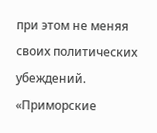при этом не меняя своих политических убеждений.
«Приморские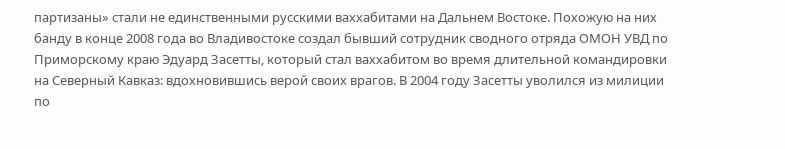партизаны» стали не единственными русскими ваххабитами на Дальнем Востоке. Похожую на них банду в конце 2008 года во Владивостоке создал бывший сотрудник сводного отряда ОМОН УВД по Приморскому краю Эдуард Засетты, который стал ваххабитом во время длительной командировки на Северный Кавказ: вдохновившись верой своих врагов. В 2004 году Засетты уволился из милиции по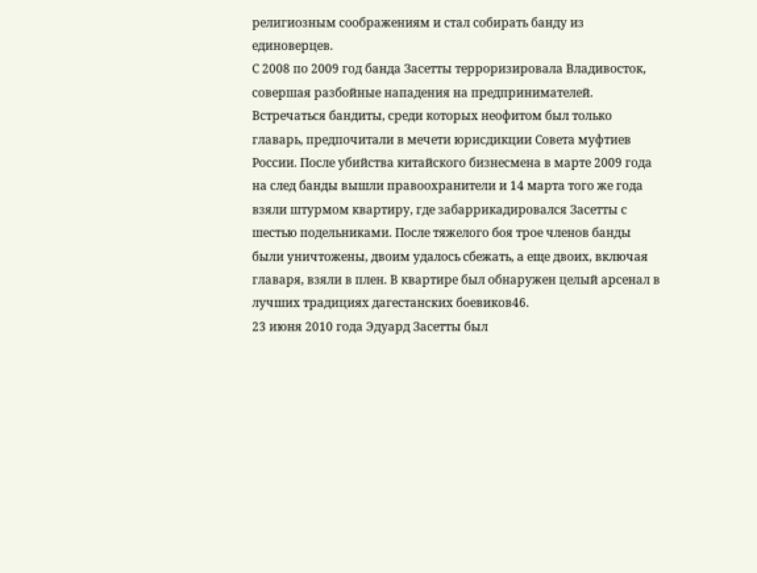религиозным соображениям и стал собирать банду из единоверцев.
С 2008 по 2009 год банда Засетты терроризировала Владивосток, совершая разбойные нападения на предпринимателей. Встречаться бандиты, среди которых неофитом был только главарь, предпочитали в мечети юрисдикции Совета муфтиев России. После убийства китайского бизнесмена в марте 2009 года на след банды вышли правоохранители и 14 марта того же года взяли штурмом квартиру, где забаррикадировался Засетты с шестью подельниками. После тяжелого боя трое членов банды были уничтожены, двоим удалось сбежать, а еще двоих, включая главаря, взяли в плен. В квартире был обнаружен целый арсенал в лучших традициях дагестанских боевиков46.
23 июня 2010 года Эдуард Засетты был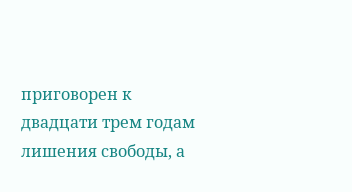приговорен к двадцати трем годам лишения свободы, а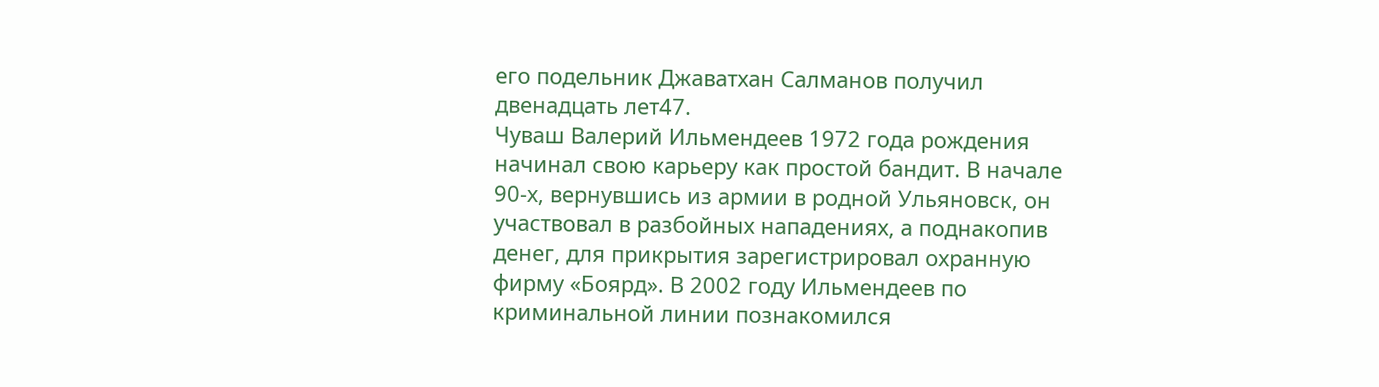его подельник Джаватхан Салманов получил двенадцать лет47.
Чуваш Валерий Ильмендеев 1972 года рождения начинал свою карьеру как простой бандит. В начале 90-х, вернувшись из армии в родной Ульяновск, он участвовал в разбойных нападениях, а поднакопив денег, для прикрытия зарегистрировал охранную фирму «Боярд». В 2002 году Ильмендеев по криминальной линии познакомился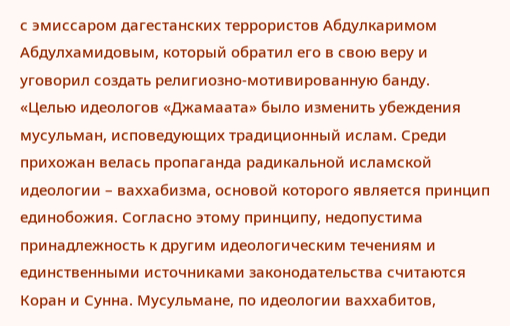с эмиссаром дагестанских террористов Абдулкаримом Абдулхамидовым, который обратил его в свою веру и уговорил создать религиозно-мотивированную банду.
«Целью идеологов «Джамаата» было изменить убеждения мусульман, исповедующих традиционный ислам. Среди прихожан велась пропаганда радикальной исламской идеологии – ваххабизма, основой которого является принцип единобожия. Согласно этому принципу, недопустима принадлежность к другим идеологическим течениям и единственными источниками законодательства считаются Коран и Сунна. Мусульмане, по идеологии ваххабитов,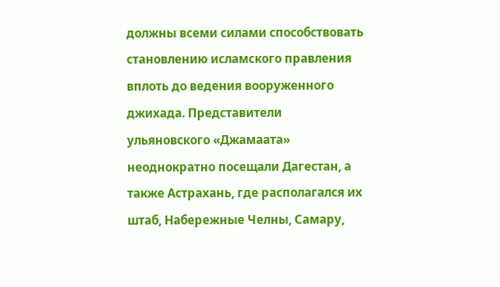должны всеми силами способствовать становлению исламского правления вплоть до ведения вооруженного джихада. Представители ульяновского «Джамаата» неоднократно посещали Дагестан, а также Астрахань, где располагался их штаб, Набережные Челны, Самару,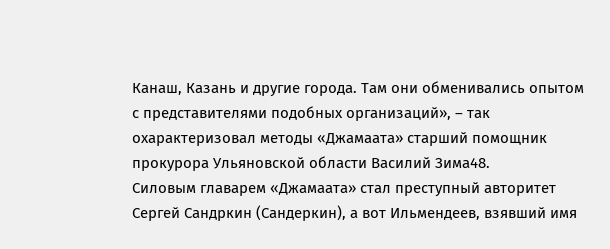Канаш, Казань и другие города. Там они обменивались опытом с представителями подобных организаций», – так охарактеризовал методы «Джамаата» старший помощник прокурора Ульяновской области Василий Зима48.
Силовым главарем «Джамаата» стал преступный авторитет Сергей Сандркин (Сандеркин), а вот Ильмендеев, взявший имя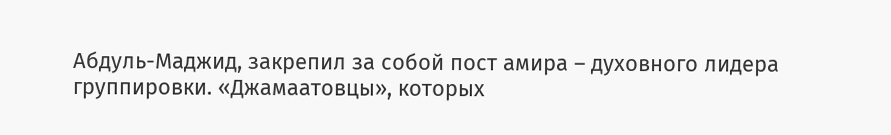Абдуль-Маджид, закрепил за собой пост амира – духовного лидера группировки. «Джамаатовцы», которых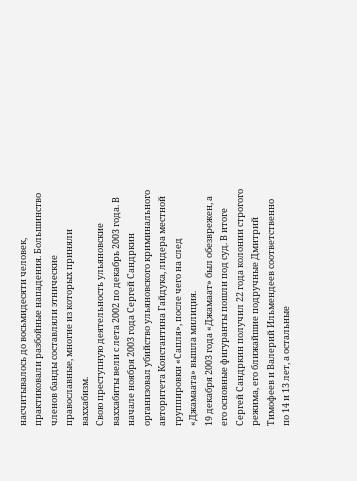насчитывалось до восьмидесяти человек, практиковали разбойные нападения. Большинство членов банды составляли этнические православные, многие из которых приняли ваххабизм.
Свою преступную деятельность ульяновские ваххабиты вели с лета 2002 по декабрь 2003 года. В начале ноября 2003 года Сергей Сандркин организовал убийство ульяновского криминального авторитета Константина Гайдука, лидера местной группировки «Сапля», после чего на след «Джамаата» вышла милиция.
19 декабря 2003 года «Джамаат» был обезврежен, а его основные фигуранты пошли под суд. В итоге Сергей Сандркин получил 22 года колонии строгого режима, его ближайшие подручные Дмитрий Тимофеев и Валерий Ильмендеев соответственно по 14 и 13 лет, а остальные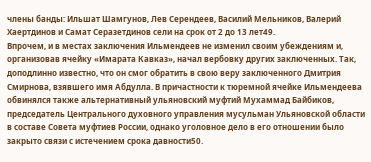члены банды: Ильшат Шамгунов, Лев Серендеев, Василий Мельников, Валерий Хаертдинов и Самат Серазетдинов сели на срок от 2 до 13 лет49.
Впрочем, и в местах заключения Ильмендеев не изменил своим убеждениям и, организовав ячейку «Имарата Кавказ», начал вербовку других заключенных. Так, доподлинно известно, что он смог обратить в свою веру заключенного Дмитрия Смирнова, взявшего имя Абдулла. В причастности к тюремной ячейке Ильмендеева обвинялся также альтернативный ульяновский муфтий Мухаммад Байбиков, председатель Центрального духовного управления мусульман Ульяновской области в составе Совета муфтиев России, однако уголовное дело в его отношении было закрыто связи с истечением срока давности50.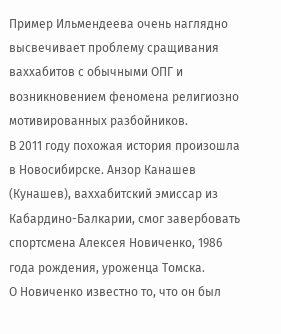Пример Ильмендеева очень наглядно высвечивает проблему сращивания ваххабитов с обычными ОПГ и возникновением феномена религиозно мотивированных разбойников.
В 2011 году похожая история произошла в Новосибирске. Анзор Канашев (Кунашев), ваххабитский эмиссар из Кабардино-Балкарии, смог завербовать спортсмена Алексея Новиченко, 1986 года рождения, уроженца Томска.
О Новиченко известно то, что он был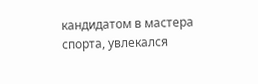кандидатом в мастера спорта, увлекался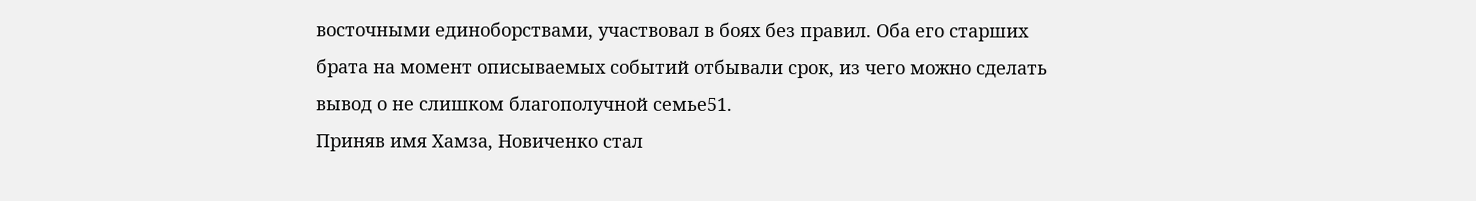восточными единоборствами, участвовал в боях без правил. Оба его старших брата на момент описываемых событий отбывали срок, из чего можно сделать вывод о не слишком благополучной семье51.
Приняв имя Хамза, Новиченко стал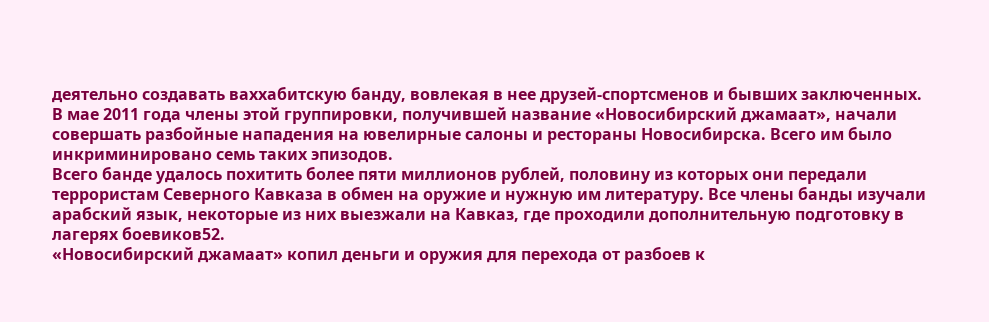деятельно создавать ваххабитскую банду, вовлекая в нее друзей-спортсменов и бывших заключенных. В мае 2011 года члены этой группировки, получившей название «Новосибирский джамаат», начали совершать разбойные нападения на ювелирные салоны и рестораны Новосибирска. Всего им было инкриминировано семь таких эпизодов.
Всего банде удалось похитить более пяти миллионов рублей, половину из которых они передали террористам Северного Кавказа в обмен на оружие и нужную им литературу. Все члены банды изучали арабский язык, некоторые из них выезжали на Кавказ, где проходили дополнительную подготовку в лагерях боевиков52.
«Новосибирский джамаат» копил деньги и оружия для перехода от разбоев к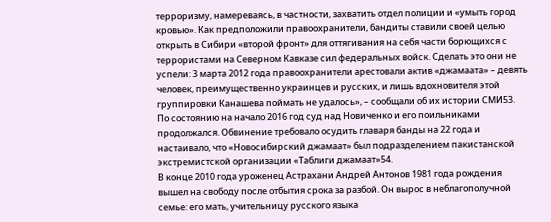терроризму, намереваясь, в частности, захватить отдел полиции и «умыть город кровью». Как предположили правоохранители, бандиты ставили своей целью открыть в Сибири «второй фронт» для оттягивания на себя части борющихся с террористами на Северном Кавказе сил федеральных войск. Сделать это они не успели: 3 марта 2012 года правоохранители арестовали актив «джамаата» – девять человек, преимущественно украинцев и русских, и лишь вдохновителя этой группировки Канашева поймать не удалось», – сообщали об их истории СМИ53.
По состоянию на начало 2016 год суд над Новиченко и его поильниками продолжался. Обвинение требовало осудить главаря банды на 22 года и настаивало, что «Новосибирский джамаат» был подразделением пакистанской экстремистской организации «Таблиги джамаат»54.
В конце 2010 года уроженец Астрахани Андрей Антонов 1981 года рождения вышел на свободу после отбытия срока за разбой. Он вырос в неблагополучной семье: его мать, учительницу русского языка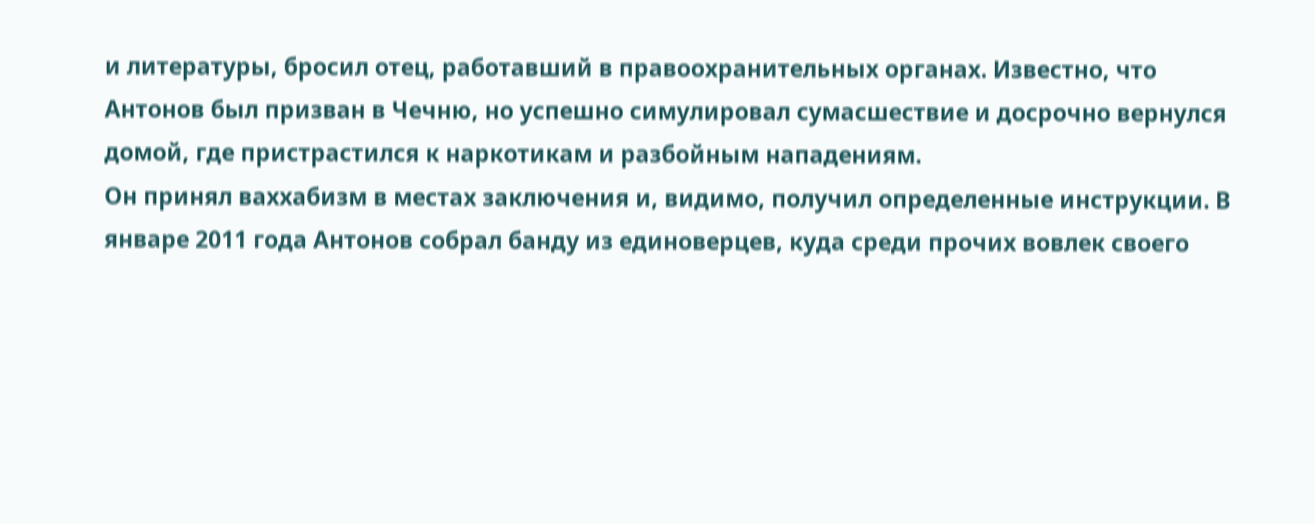и литературы, бросил отец, работавший в правоохранительных органах. Известно, что Антонов был призван в Чечню, но успешно симулировал сумасшествие и досрочно вернулся домой, где пристрастился к наркотикам и разбойным нападениям.
Он принял ваххабизм в местах заключения и, видимо, получил определенные инструкции. В январе 2011 года Антонов собрал банду из единоверцев, куда среди прочих вовлек своего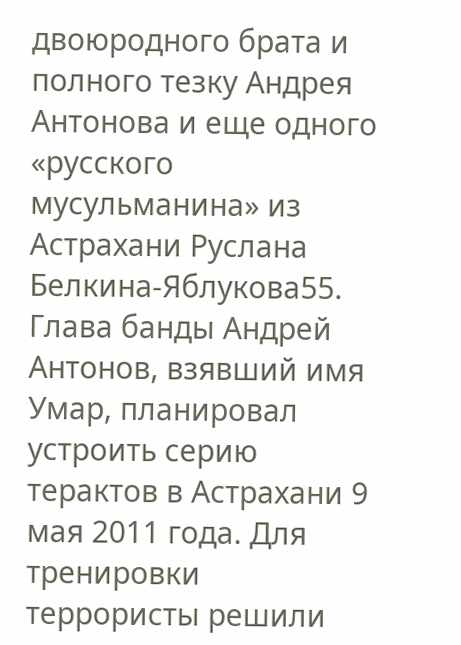двоюродного брата и полного тезку Андрея Антонова и еще одного «русского мусульманина» из Астрахани Руслана Белкина-Яблукова55.
Глава банды Андрей Антонов, взявший имя Умар, планировал устроить серию терактов в Астрахани 9 мая 2011 года. Для тренировки террористы решили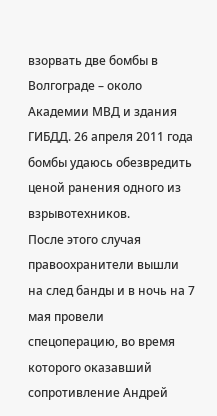взорвать две бомбы в Волгограде – около Академии МВД и здания ГИБДД. 26 апреля 2011 года бомбы удаюсь обезвредить ценой ранения одного из взрывотехников.
После этого случая правоохранители вышли на след банды и в ночь на 7 мая провели спецоперацию, во время которого оказавший сопротивление Андрей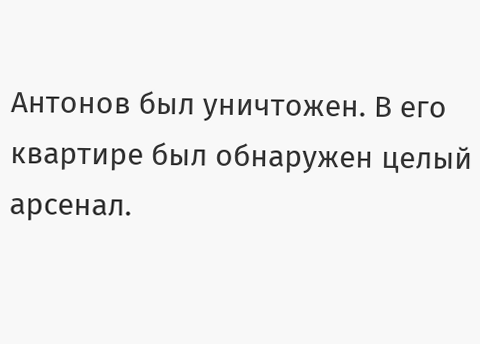Антонов был уничтожен. В его квартире был обнаружен целый арсенал.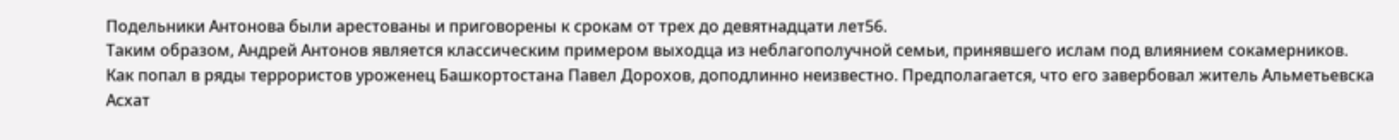Подельники Антонова были арестованы и приговорены к срокам от трех до девятнадцати лет56.
Таким образом, Андрей Антонов является классическим примером выходца из неблагополучной семьи, принявшего ислам под влиянием сокамерников.
Как попал в ряды террористов уроженец Башкортостана Павел Дорохов, доподлинно неизвестно. Предполагается, что его завербовал житель Альметьевска Асхат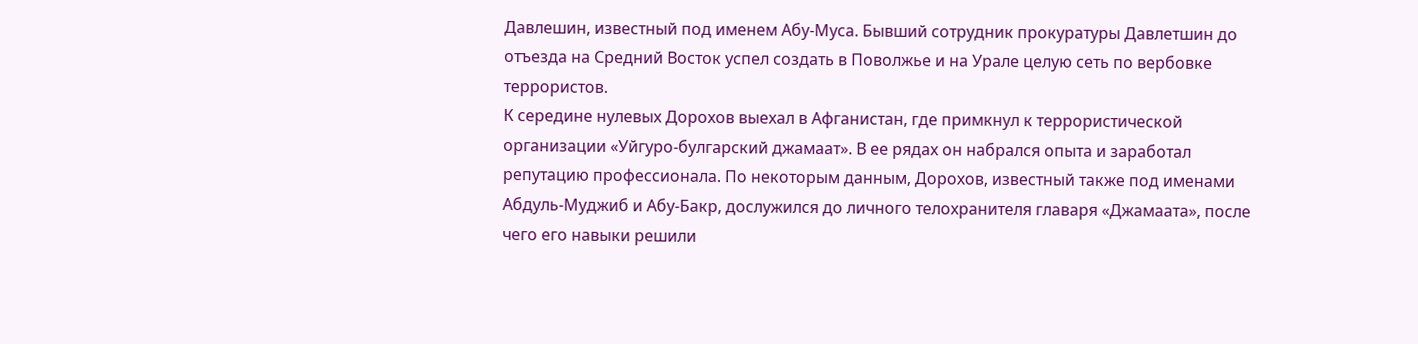Давлешин, известный под именем Абу-Муса. Бывший сотрудник прокуратуры Давлетшин до отъезда на Средний Восток успел создать в Поволжье и на Урале целую сеть по вербовке террористов.
К середине нулевых Дорохов выехал в Афганистан, где примкнул к террористической организации «Уйгуро-булгарский джамаат». В ее рядах он набрался опыта и заработал репутацию профессионала. По некоторым данным, Дорохов, известный также под именами Абдуль-Муджиб и Абу-Бакр, дослужился до личного телохранителя главаря «Джамаата», после чего его навыки решили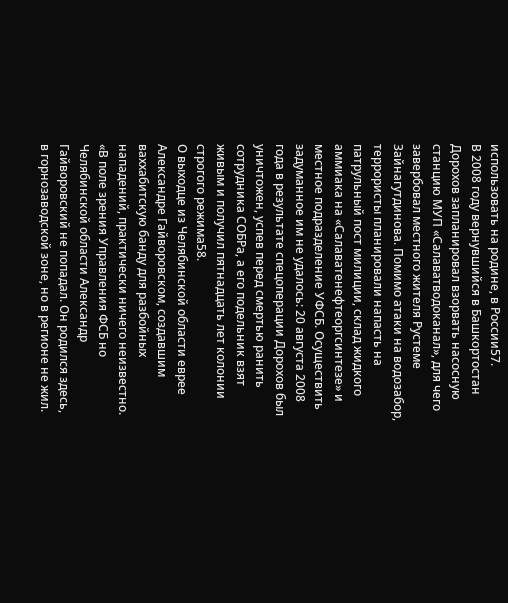использовать на родине, в России57.
В 2008 году вернувшийся в Башкортостан Дорохов запланировал взорвать насосную станцию МУП «Салаватводоканал», для чего завербовал местного жителя Рустеме Зайнагутдинова. Помимо атаки на водозабор, террористы планировали напасть на патрульный пост милиции, склад жидкого аммиака на «Салаватенефтеоргсинтезе» и местное подразделение УФСБ. Осуществить задуманное им не удалось: 20 августа 2008 года в результате спецоперации Дорохов был уничтожен, успев перед смертью ранить сотрудника СОБРа, а его подельник взят живым и получил пятнадцать лет колонии строгого режима58.
О выходце из Челябинской области еврее Александре Гайворовском, создавшим ваххабитскую банду для разбойных нападений, практически ничего неизвестно. «В поле зрения Управления ФСБ но Челябинской области Александр Гайворовский не попадал. Он родился здесь, в горнозаводской зоне, но в регионе не жил.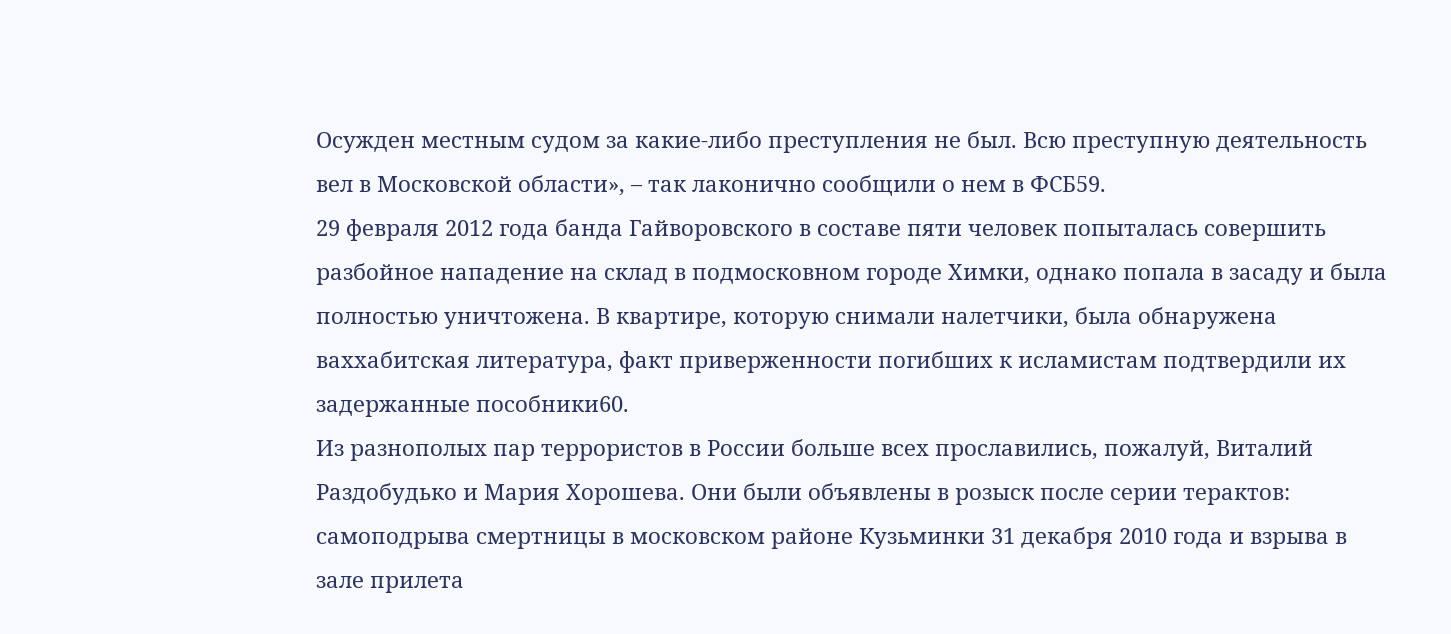Осужден местным судом за какие-либо преступления не был. Всю преступную деятельность вел в Московской области», – так лаконично сообщили о нем в ФСБ59.
29 февраля 2012 года банда Гайворовского в составе пяти человек попыталась совершить разбойное нападение на склад в подмосковном городе Химки, однако попала в засаду и была полностью уничтожена. В квартире, которую снимали налетчики, была обнаружена ваххабитская литература, факт приверженности погибших к исламистам подтвердили их задержанные пособники60.
Из разнополых пар террористов в России больше всех прославились, пожалуй, Виталий Раздобудько и Мария Хорошева. Они были объявлены в розыск после серии терактов: самоподрыва смертницы в московском районе Кузьминки 31 декабря 2010 года и взрыва в зале прилета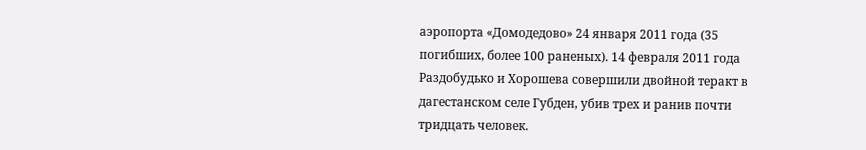аэропорта «Домодедово» 24 января 2011 года (35 погибших, более 100 раненых). 14 февраля 2011 года Раздобудько и Хорошева совершили двойной теракт в дагестанском селе Губден, убив трех и ранив почти тридцать человек.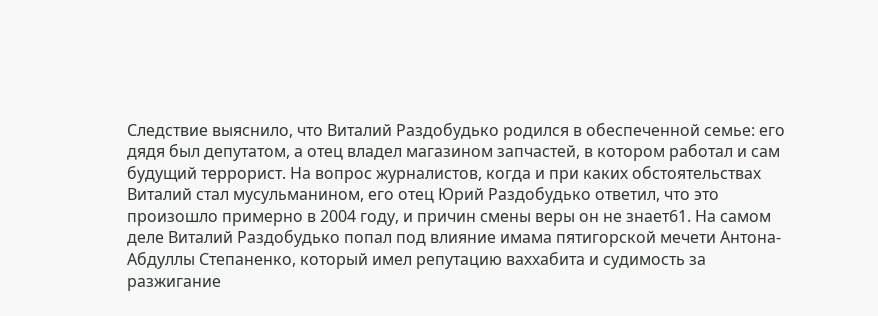Следствие выяснило, что Виталий Раздобудько родился в обеспеченной семье: его дядя был депутатом, а отец владел магазином запчастей, в котором работал и сам будущий террорист. На вопрос журналистов, когда и при каких обстоятельствах Виталий стал мусульманином, его отец Юрий Раздобудько ответил, что это произошло примерно в 2004 году, и причин смены веры он не знает61. На самом деле Виталий Раздобудько попал под влияние имама пятигорской мечети Антона-Абдуллы Степаненко, который имел репутацию ваххабита и судимость за разжигание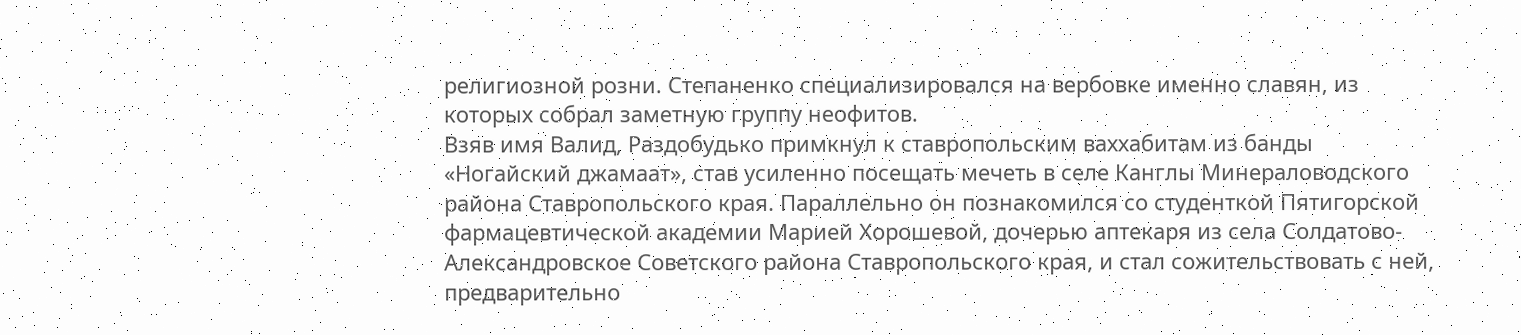религиозной розни. Степаненко специализировался на вербовке именно славян, из которых собрал заметную группу неофитов.
Взяв имя Валид, Раздобудько примкнул к ставропольским ваххабитам из банды «Ногайский джамаат», став усиленно посещать мечеть в селе Канглы Минераловодского района Ставропольского края. Параллельно он познакомился со студенткой Пятигорской фармацевтической академии Марией Хорошевой, дочерью аптекаря из села Солдатово-Александровское Советского района Ставропольского края, и стал сожительствовать с ней, предварительно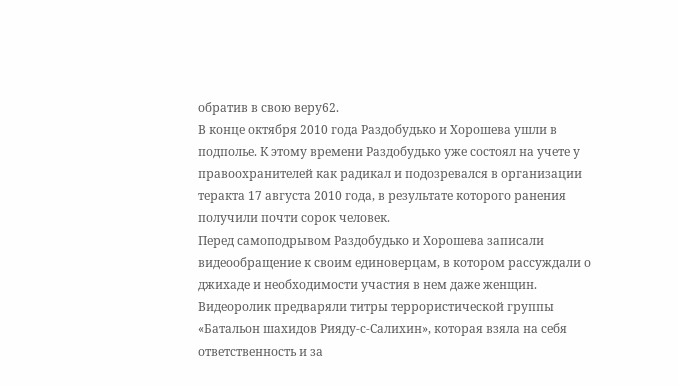обратив в свою веру62.
В конце октября 2010 года Раздобудько и Хорошева ушли в подполье. К этому времени Раздобудько уже состоял на учете у правоохранителей как радикал и подозревался в организации теракта 17 августа 2010 года, в результате которого ранения получили почти сорок человек.
Перед самоподрывом Раздобудько и Хорошева записали видеообращение к своим единоверцам, в котором рассуждали о джихаде и необходимости участия в нем даже женщин. Видеоролик предваряли титры террористической группы «Батальон шахидов Рияду-с-Салихин», которая взяла на себя ответственность и за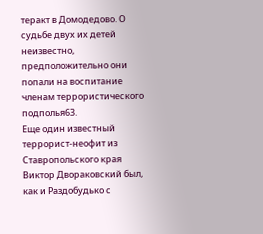теракт в Домодедово. О судьбе двух их детей неизвестно, предположительно они попали на воспитание членам террористического подполья63.
Еще один известный террорист-неофит из Ставропольского края Виктор Двораковский был, как и Раздобудько с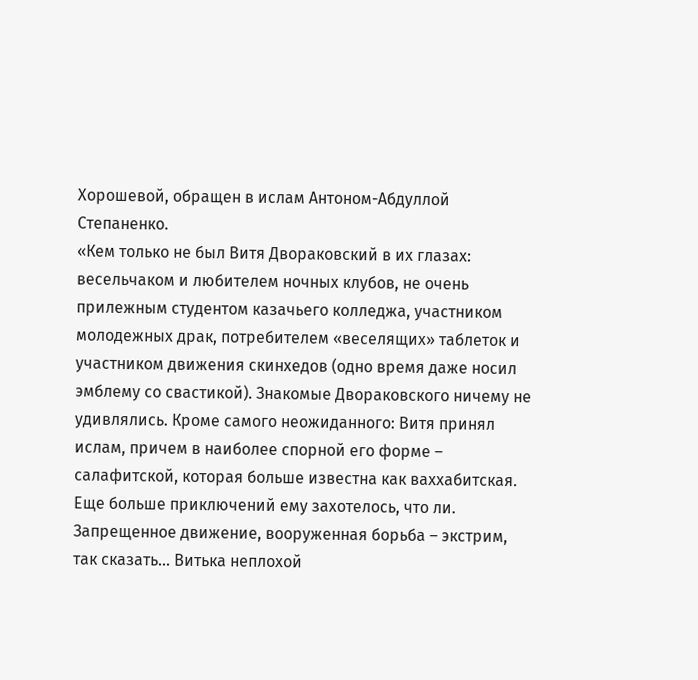Хорошевой, обращен в ислам Антоном-Абдуллой Степаненко.
«Кем только не был Витя Двораковский в их глазах: весельчаком и любителем ночных клубов, не очень прилежным студентом казачьего колледжа, участником молодежных драк, потребителем «веселящих» таблеток и участником движения скинхедов (одно время даже носил эмблему со свастикой). Знакомые Двораковского ничему не удивлялись. Кроме самого неожиданного: Витя принял ислам, причем в наиболее спорной его форме – салафитской, которая больше известна как ваххабитская.
Еще больше приключений ему захотелось, что ли. Запрещенное движение, вооруженная борьба – экстрим, так сказать... Витька неплохой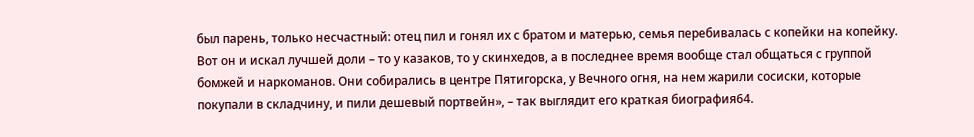был парень, только несчастный: отец пил и гонял их с братом и матерью, семья перебивалась с копейки на копейку. Вот он и искал лучшей доли – то у казаков, то у скинхедов, а в последнее время вообще стал общаться с группой бомжей и наркоманов. Они собирались в центре Пятигорска, у Вечного огня, на нем жарили сосиски, которые покупали в складчину, и пили дешевый портвейн», – так выглядит его краткая биография64.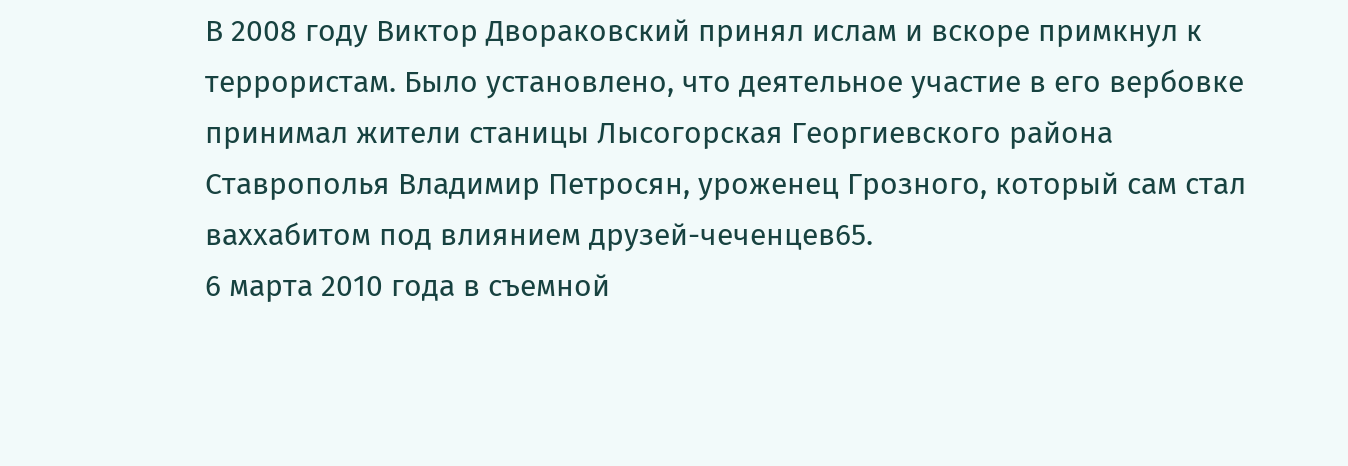В 2008 году Виктор Двораковский принял ислам и вскоре примкнул к террористам. Было установлено, что деятельное участие в его вербовке принимал жители станицы Лысогорская Георгиевского района Ставрополья Владимир Петросян, уроженец Грозного, который сам стал ваххабитом под влиянием друзей-чеченцев65.
6 марта 2010 года в съемной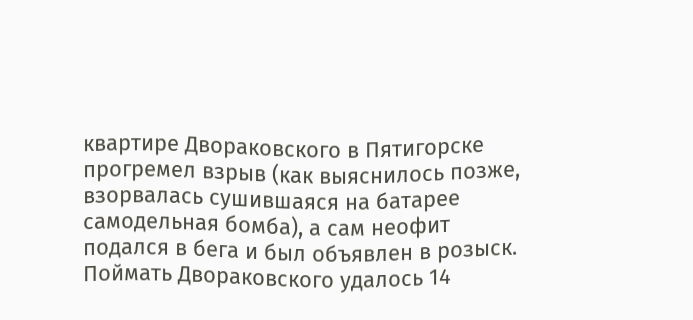квартире Двораковского в Пятигорске прогремел взрыв (как выяснилось позже, взорвалась сушившаяся на батарее самодельная бомба), а сам неофит подался в бега и был объявлен в розыск. Поймать Двораковского удалось 14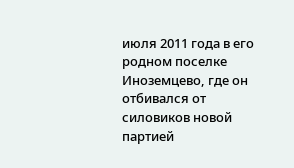июля 2011 года в его родном поселке Иноземцево, где он отбивался от силовиков новой партией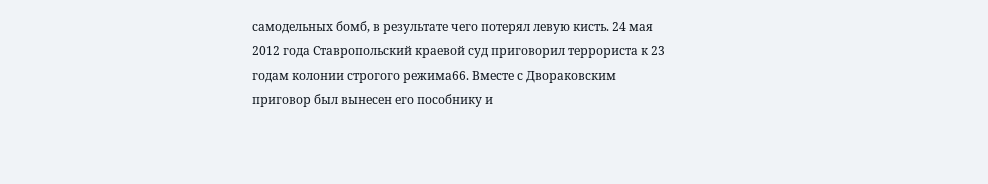самодельных бомб, в результате чего потерял левую кисть. 24 мая 2012 года Ставропольский краевой суд приговорил террориста к 23 годам колонии строгого режима66. Вместе с Двораковским приговор был вынесен его пособнику и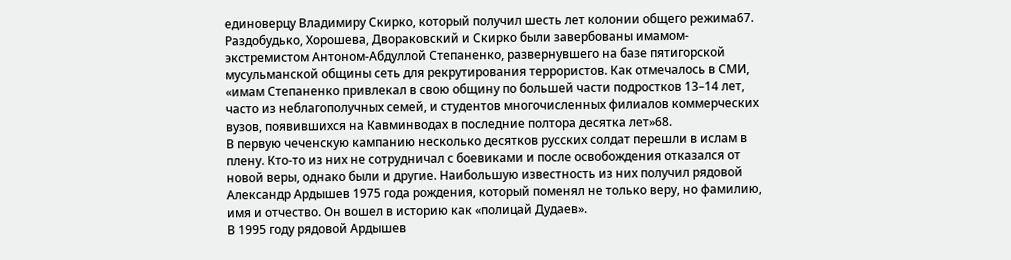единоверцу Владимиру Скирко, который получил шесть лет колонии общего режима67.
Раздобудько, Хорошева, Двораковский и Скирко были завербованы имамом-экстремистом Антоном-Абдуллой Степаненко, развернувшего на базе пятигорской мусульманской общины сеть для рекрутирования террористов. Как отмечалось в СМИ, «имам Степаненко привлекал в свою общину по большей части подростков 13–14 лет, часто из неблагополучных семей, и студентов многочисленных филиалов коммерческих вузов, появившихся на Кавминводах в последние полтора десятка лет»68.
В первую чеченскую кампанию несколько десятков русских солдат перешли в ислам в плену. Кто-то из них не сотрудничал с боевиками и после освобождения отказался от новой веры, однако были и другие. Наибольшую известность из них получил рядовой Александр Ардышев 1975 года рождения, который поменял не только веру, но фамилию, имя и отчество. Он вошел в историю как «полицай Дудаев».
В 1995 году рядовой Ардышев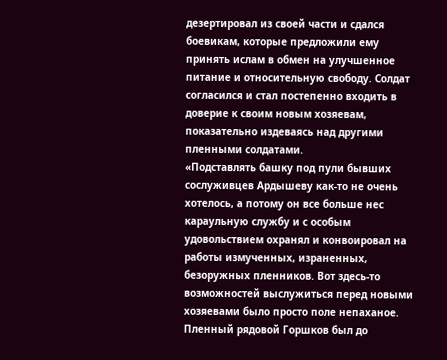дезертировал из своей части и сдался боевикам, которые предложили ему принять ислам в обмен на улучшенное питание и относительную свободу. Солдат согласился и стал постепенно входить в доверие к своим новым хозяевам, показательно издеваясь над другими пленными солдатами.
«Подставлять башку под пули бывших сослуживцев Ардышеву как-то не очень хотелось, а потому он все больше нес караульную службу и с особым удовольствием охранял и конвоировал на работы измученных, израненных, безоружных пленников. Вот здесь-то возможностей выслужиться перед новыми хозяевами было просто поле непаханое. Пленный рядовой Горшков был до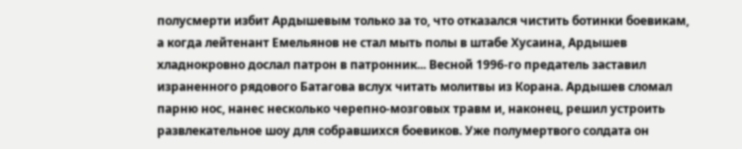полусмерти избит Ардышевым только за то, что отказался чистить ботинки боевикам, а когда лейтенант Емельянов не стал мыть полы в штабе Хусаина, Ардышев хладнокровно дослал патрон в патронник... Весной 1996-го предатель заставил израненного рядового Батагова вслух читать молитвы из Корана. Ардышев сломал парню нос, нанес несколько черепно-мозговых травм и, наконец, решил устроить развлекательное шоу для собравшихся боевиков. Уже полумертвого солдата он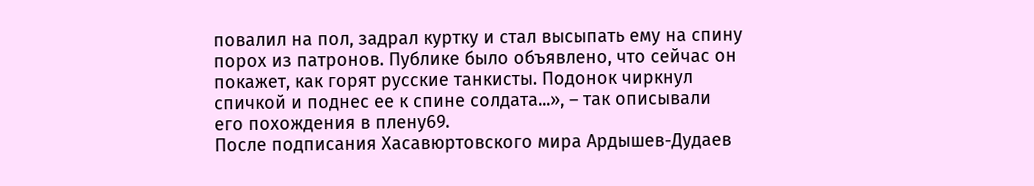повалил на пол, задрал куртку и стал высыпать ему на спину порох из патронов. Публике было объявлено, что сейчас он покажет, как горят русские танкисты. Подонок чиркнул спичкой и поднес ее к спине солдата...», – так описывали его похождения в плену69.
После подписания Хасавюртовского мира Ардышев-Дудаев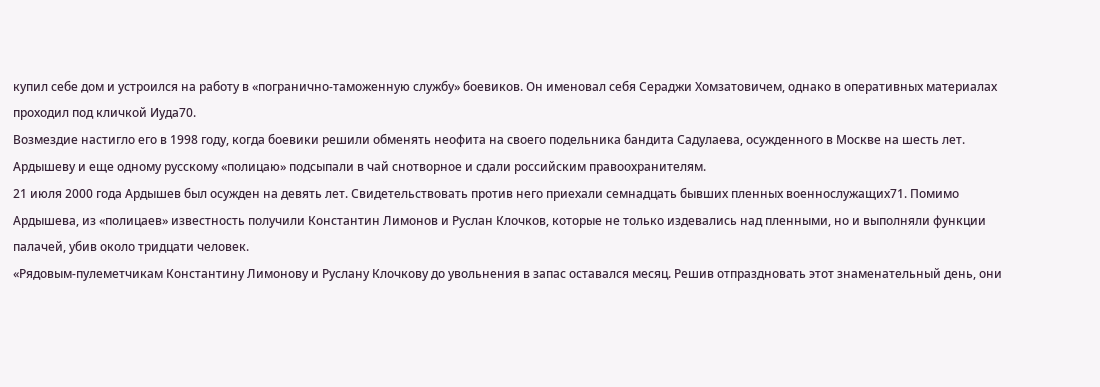купил себе дом и устроился на работу в «погранично-таможенную службу» боевиков. Он именовал себя Сераджи Хомзатовичем, однако в оперативных материалах проходил под кличкой Иуда70.
Возмездие настигло его в 1998 году, когда боевики решили обменять неофита на своего подельника бандита Садулаева, осужденного в Москве на шесть лет. Ардышеву и еще одному русскому «полицаю» подсыпали в чай снотворное и сдали российским правоохранителям.
21 июля 2000 года Ардышев был осужден на девять лет. Свидетельствовать против него приехали семнадцать бывших пленных военнослужащих71. Помимо Ардышева, из «полицаев» известность получили Константин Лимонов и Руслан Клочков, которые не только издевались над пленными, но и выполняли функции палачей, убив около тридцати человек.
«Рядовым-пулеметчикам Константину Лимонову и Руслану Клочкову до увольнения в запас оставался месяц. Решив отпраздновать этот знаменательный день, они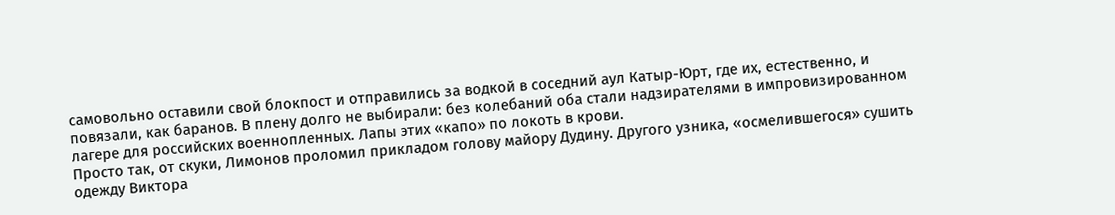самовольно оставили свой блокпост и отправились за водкой в соседний аул Катыр-Юрт, где их, естественно, и повязали, как баранов. В плену долго не выбирали: без колебаний оба стали надзирателями в импровизированном лагере для российских военнопленных. Лапы этих «капо» по локоть в крови.
Просто так, от скуки, Лимонов проломил прикладом голову майору Дудину. Другого узника, «осмелившегося» сушить одежду Виктора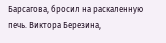Барсагова, бросил на раскаленную печь. Виктора Березина,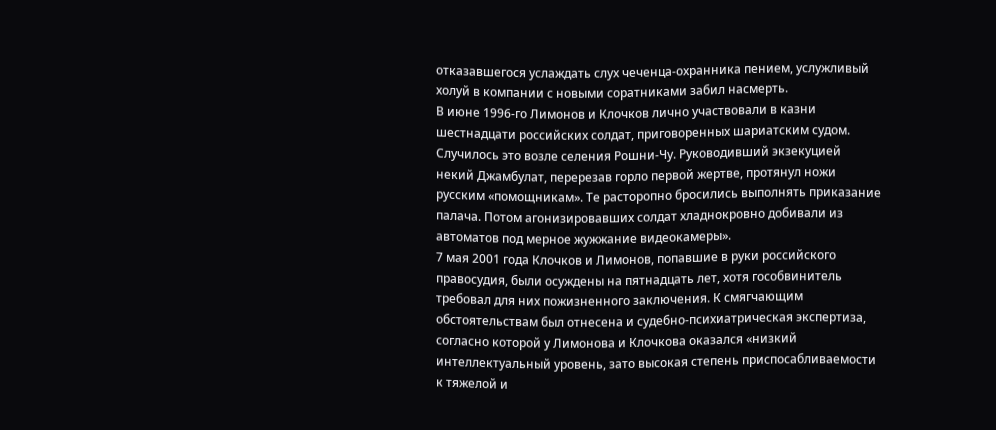отказавшегося услаждать слух чеченца-охранника пением, услужливый холуй в компании с новыми соратниками забил насмерть.
В июне 1996-го Лимонов и Клочков лично участвовали в казни шестнадцати российских солдат, приговоренных шариатским судом. Случилось это возле селения Рошни-Чу. Руководивший экзекуцией некий Джамбулат, перерезав горло первой жертве, протянул ножи русским «помощникам». Те расторопно бросились выполнять приказание палача. Потом агонизировавших солдат хладнокровно добивали из автоматов под мерное жужжание видеокамеры».
7 мая 2001 года Клочков и Лимонов, попавшие в руки российского правосудия, были осуждены на пятнадцать лет, хотя гособвинитель требовал для них пожизненного заключения. К смягчающим обстоятельствам был отнесена и судебно-психиатрическая экспертиза, согласно которой у Лимонова и Клочкова оказался «низкий интеллектуальный уровень, зато высокая степень приспосабливаемости к тяжелой и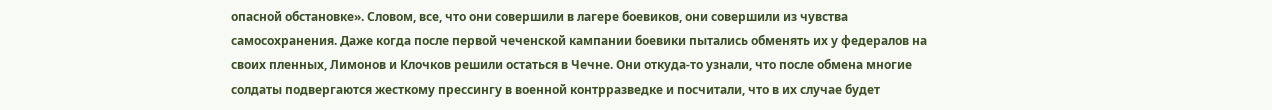опасной обстановке». Словом, все, что они совершили в лагере боевиков, они совершили из чувства самосохранения. Даже когда после первой чеченской кампании боевики пытались обменять их у федералов на своих пленных, Лимонов и Клочков решили остаться в Чечне. Они откуда-то узнали, что после обмена многие солдаты подвергаются жесткому прессингу в военной контрразведке и посчитали, что в их случае будет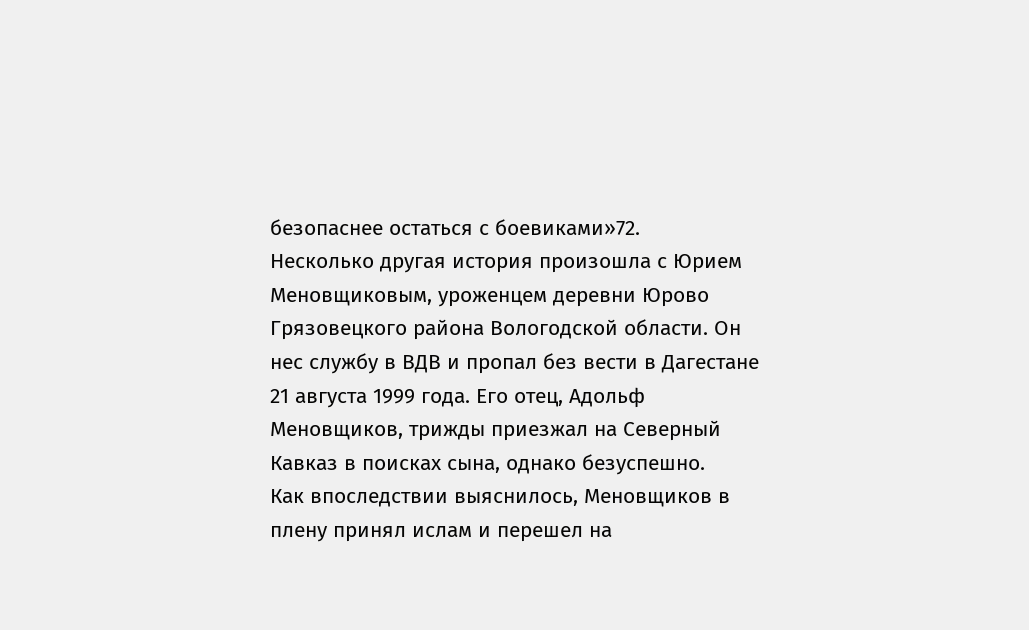безопаснее остаться с боевиками»72.
Несколько другая история произошла с Юрием Меновщиковым, уроженцем деревни Юрово Грязовецкого района Вологодской области. Он нес службу в ВДВ и пропал без вести в Дагестане 21 августа 1999 года. Его отец, Адольф Меновщиков, трижды приезжал на Северный Кавказ в поисках сына, однако безуспешно.
Как впоследствии выяснилось, Меновщиков в плену принял ислам и перешел на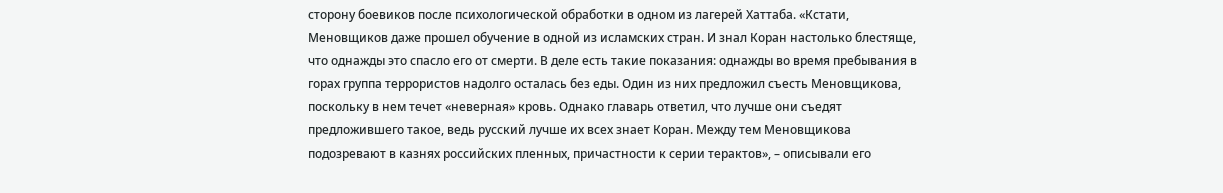сторону боевиков после психологической обработки в одном из лагерей Хаттаба. «Кстати, Меновщиков даже прошел обучение в одной из исламских стран. И знал Коран настолько блестяще, что однажды это спасло его от смерти. В деле есть такие показания: однажды во время пребывания в горах группа террористов надолго осталась без еды. Один из них предложил съесть Меновщикова, поскольку в нем течет «неверная» кровь. Однако главарь ответил, что лучше они съедят предложившего такое, ведь русский лучше их всех знает Коран. Между тем Меновщикова подозревают в казнях российских пленных, причастности к серии терактов», – описывали его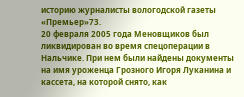историю журналисты вологодской газеты «Премьер»73.
20 февраля 2005 года Меновщиков был ликвидирован во время спецоперации в Нальчике. При нем были найдены документы на имя уроженца Грозного Игоря Луканина и кассета, на которой снято, как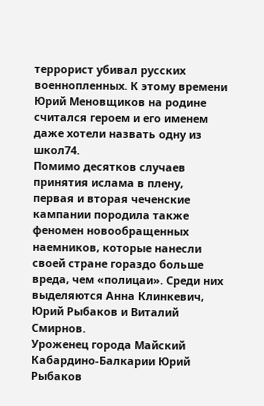террорист убивал русских военнопленных. К этому времени Юрий Меновщиков на родине считался героем и его именем даже хотели назвать одну из школ74.
Помимо десятков случаев принятия ислама в плену, первая и вторая чеченские кампании породила также феномен новообращенных наемников, которые нанесли своей стране гораздо больше вреда, чем «полицаи». Среди них выделяются Анна Клинкевич, Юрий Рыбаков и Виталий Смирнов.
Уроженец города Майский Кабардино-Балкарии Юрий Рыбаков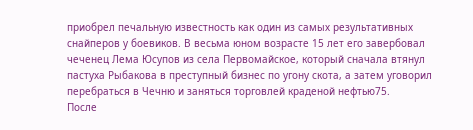приобрел печальную известность как один из самых результативных снайперов у боевиков. В весьма юном возрасте 15 лет его завербовал чеченец Лема Юсупов из села Первомайское, который сначала втянул пастуха Рыбакова в преступный бизнес по угону скота, а затем уговорил перебраться в Чечню и заняться торговлей краденой нефтью75.
После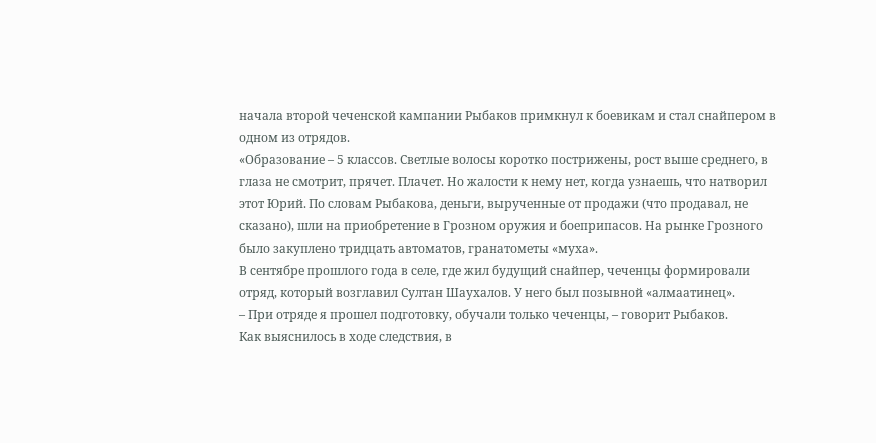начала второй чеченской кампании Рыбаков примкнул к боевикам и стал снайпером в одном из отрядов.
«Образование – 5 классов. Светлые волосы коротко пострижены, рост выше среднего, в глаза не смотрит, прячет. Плачет. Но жалости к нему нет, когда узнаешь, что натворил этот Юрий. По словам Рыбакова, деньги, вырученные от продажи (что продавал, не сказано), шли на приобретение в Грозном оружия и боеприпасов. На рынке Грозного было закуплено тридцать автоматов, гранатометы «муха».
В сентябре прошлого года в селе, где жил будущий снайпер, чеченцы формировали отряд, который возглавил Султан Шаухалов. У него был позывной «алмаатинец».
– При отряде я прошел подготовку, обучали только чеченцы, – говорит Рыбаков.
Как выяснилось в ходе следствия, в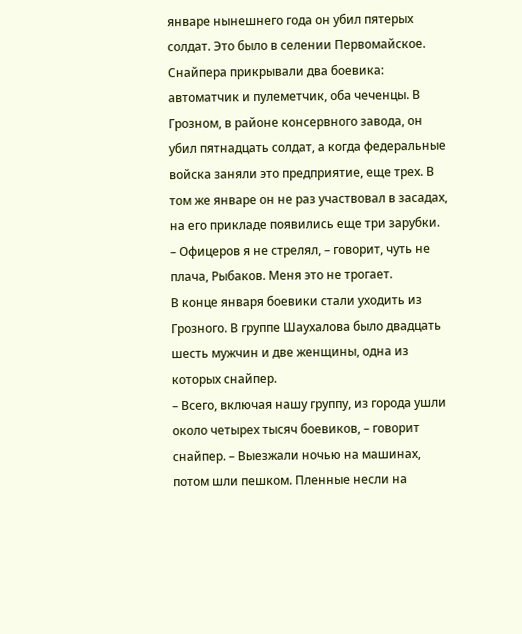январе нынешнего года он убил пятерых солдат. Это было в селении Первомайское. Снайпера прикрывали два боевика: автоматчик и пулеметчик, оба чеченцы. В Грозном, в районе консервного завода, он убил пятнадцать солдат, а когда федеральные войска заняли это предприятие, еще трех. В том же январе он не раз участвовал в засадах, на его прикладе появились еще три зарубки.
– Офицеров я не стрелял, – говорит, чуть не плача, Рыбаков. Меня это не трогает.
В конце января боевики стали уходить из Грозного. В группе Шаухалова было двадцать шесть мужчин и две женщины, одна из которых снайпер.
– Всего, включая нашу группу, из города ушли около четырех тысяч боевиков, – говорит снайпер. – Выезжали ночью на машинах, потом шли пешком. Пленные несли на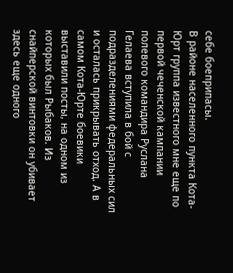себе боеприпасы.
В районе населенного пункта Кота-Юрт группа известного мне еще по первой чеченской кампании полевого командира Руслана Гелаева вступила в бой с подразделениями федеральных сил и осталась прикрывать отход. А в самом Кота-Юрте боевики выставили посты, на одном из которых был Рыбаков. Из снайперской винтовки он убивает здесь еще одного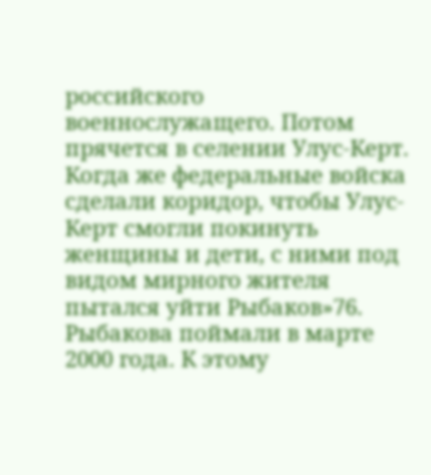российского военнослужащего. Потом прячется в селении Улус-Керт. Когда же федеральные войска сделали коридор, чтобы Улус-Керт смогли покинуть женщины и дети, с ними под видом мирного жителя пытался уйти Рыбаков»76.
Рыбакова поймали в марте 2000 года. К этому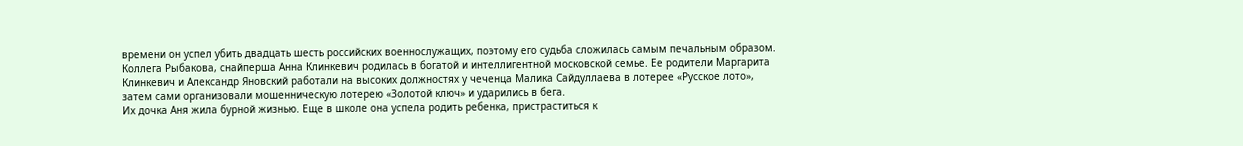времени он успел убить двадцать шесть российских военнослужащих, поэтому его судьба сложилась самым печальным образом.
Коллега Рыбакова, снайперша Анна Клинкевич родилась в богатой и интеллигентной московской семье. Ее родители Маргарита Клинкевич и Александр Яновский работали на высоких должностях у чеченца Малика Сайдуллаева в лотерее «Русское лото», затем сами организовали мошенническую лотерею «Золотой ключ» и ударились в бега.
Их дочка Аня жила бурной жизнью. Еще в школе она успела родить ребенка, пристраститься к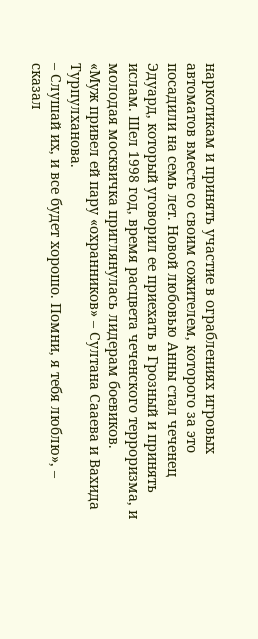наркотикам и принять участие в ограблениях игровых автоматов вместе со своим сожителем, которого за это посадили на семь лет. Новой любовью Анны стал чеченец Эдуард, который уговорил ее приехать в Грозный и принять ислам. Шел 1998 год, время расцвета чеченского терроризма, и молодая москвичка приглянулась лидерам боевиков.
«Муж привел ей пару «охранников» – Султана Сааева и Вахида Турпулханова.
– Слушай их, и все будет хорошо. Помни, я тебя люблю», – сказал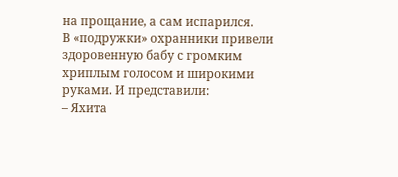на прощание, а сам испарился.
В «подружки» охранники привели здоровенную бабу с громким хриплым голосом и широкими руками. И представили:
– Яхита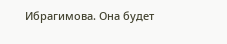Ибрагимова. Она будет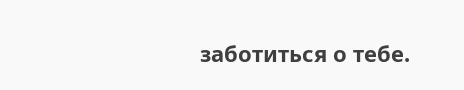заботиться о тебе.